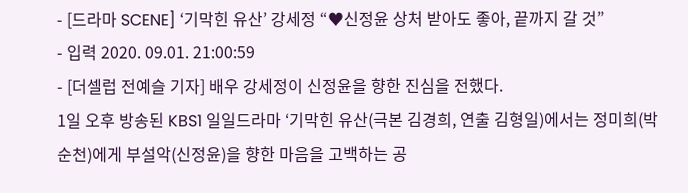- [드라마 SCENE] ‘기막힌 유산’ 강세정 “♥신정윤 상처 받아도 좋아, 끝까지 갈 것”
- 입력 2020. 09.01. 21:00:59
- [더셀럽 전예슬 기자] 배우 강세정이 신정윤을 향한 진심을 전했다.
1일 오후 방송된 KBS1 일일드라마 ‘기막힌 유산(극본 김경희, 연출 김형일)에서는 정미희(박순천)에게 부설악(신정윤)을 향한 마음을 고백하는 공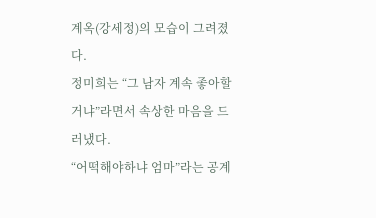계옥(강세정)의 모습이 그려졌다.
정미희는 “그 남자 계속 좋아할 거냐”라면서 속상한 마음을 드러냈다.
“어떡해야하냐 엄마”라는 공계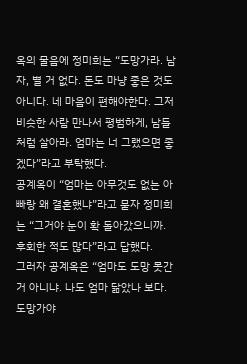옥의 물음에 정미희는 “도망가라. 남자, 별 거 없다. 돈도 마냥 좋은 것도 아니다. 네 마음이 편해야한다. 그저 비슷한 사람 만나서 평범하게, 남들처럼 살아라. 엄마는 너 그랬으면 좋겠다”라고 부탁했다.
공계옥이 “엄마는 아무것도 없는 아빠랑 왜 결혼했냐”라고 묻자 정미희는 “그거야 눈이 확 돌아갔으니까. 후회한 적도 많다”라고 답했다.
그러자 공계옥은 “엄마도 도망 못간 거 아니냐. 나도 엄마 닮았나 보다. 도망가야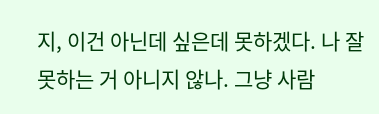지, 이건 아닌데 싶은데 못하겠다. 나 잘못하는 거 아니지 않나. 그냥 사람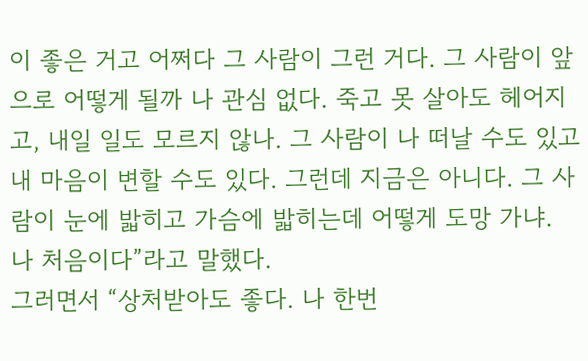이 좋은 거고 어쩌다 그 사람이 그런 거다. 그 사람이 앞으로 어떻게 될까 나 관심 없다. 죽고 못 살아도 헤어지고, 내일 일도 모르지 않나. 그 사람이 나 떠날 수도 있고 내 마음이 변할 수도 있다. 그런데 지금은 아니다. 그 사람이 눈에 밟히고 가슴에 밟히는데 어떻게 도망 가냐. 나 처음이다”라고 말했다.
그러면서 “상처받아도 좋다. 나 한번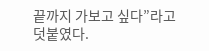끝까지 가보고 싶다”라고 덧붙였다.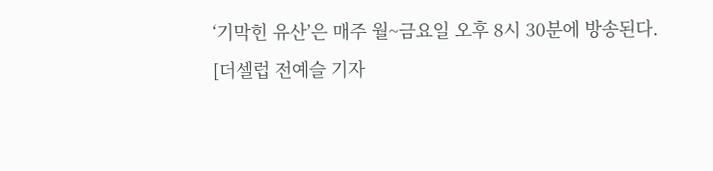‘기막힌 유산’은 매주 월~금요일 오후 8시 30분에 방송된다.
[더셀럽 전예슬 기자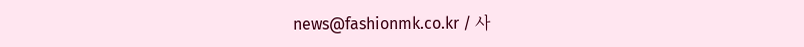news@fashionmk.co.kr / 사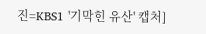진=KBS1 '기막힌 유산' 캡처]